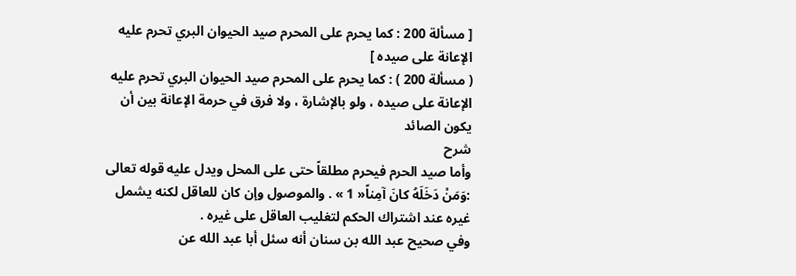[ مسألة 200 : كما يحرم على المحرم صيد الحيوان البري تحرم عليه الإعانة على صيده ]
( مسألة 200 ) : كما يحرم على المحرم صيد الحيوان البري تحرم عليه الإعانة على صيده ، ولو بالإشارة ، ولا فرق في حرمة الإعانة بين أن يكون الصائد
شرح
وأما صيد الحرم فيحرم مطلقاً حتى على المحل ويدل عليه قوله تعالى :وَمَنْ دَخَلَهُ كانَ آمِناً« 1 » . والموصول وإن كان للعاقل لكنه يشمل غيره عند اشتراك الحكم لتغليب العاقل على غيره .
وفي صحيح عبد الله بن سنان أنه سئل أبا عبد الله عن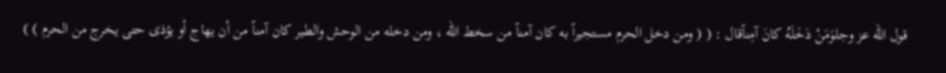قول الله عز وجلوَمَنْ دَخَلَهُ كانَ آمِناًقال : ( ( ومن دخل الحرم مستجيراً به كان آمناً من سخط الله ، ومن دخله من الوحش والطير كان آمناً من أن يهاج أو يؤذى حتى يخرج من الحرم ) )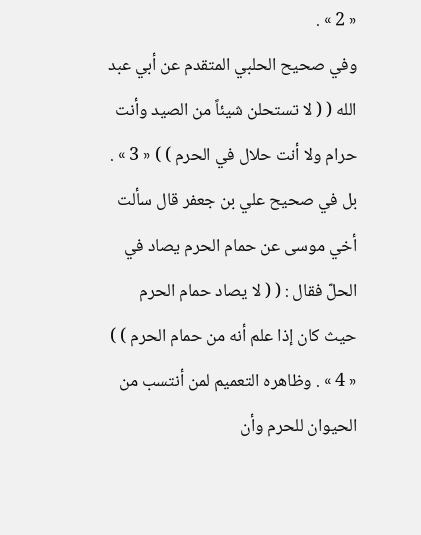« 2 » .
وفي صحيح الحلبي المتقدم عن أبي عبد الله ( ( لا تستحلن شيئاً من الصيد وأنت حرام ولا أنت حلال في الحرم ) ) « 3 » .
بل في صحيح علي بن جعفر قال سألت أخي موسى عن حمام الحرم يصاد في الحلّ فقال : ( ( لا يصاد حمام الحرم حيث كان إذا علم أنه من حمام الحرم ) ) « 4 » . وظاهره التعميم لمن أنتسب من الحيوان للحرم وأن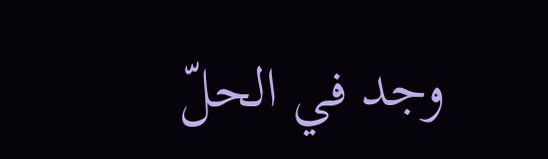وجد في الحلّ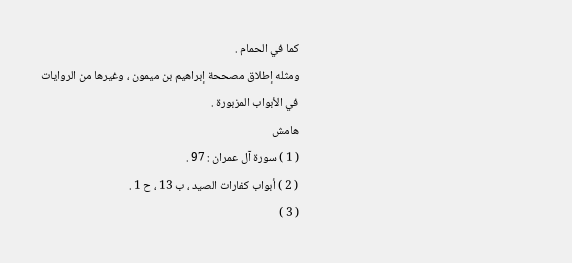كما في الحمام .
ومثله إطلاق مصححة إبراهيم بن ميمون ، وغيرها من الروايات في الأبواب المزبورة .
هامش
( 1 ) سورة آل عمران : 97 .
( 2 ) أبواب كفارات الصيد ، ب 13 ، ح 1 .
( 3 )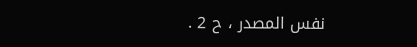نفس المصدر ، ح 2 .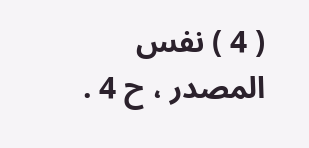( 4 ) نفس المصدر ، ح 4 .